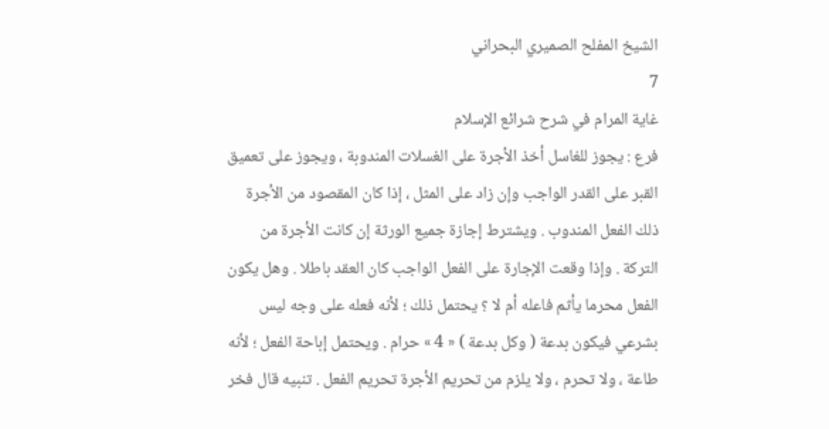الشيخ المفلح الصميري البحراني
7
غاية المرام في شرح شرائع الإسلام
فرع : يجوز للغاسل أخذ الأجرة على الغسلات المندوبة ، ويجوز على تعميق القبر على القدر الواجب وإن زاد على المثل ، إذا كان المقصود من الأجرة ذلك الفعل المندوب . ويشترط إجازة جميع الورثة إن كانت الأجرة من التركة . وإذا وقعت الإجارة على الفعل الواجب كان العقد باطلا . وهل يكون الفعل محرما يأثم فاعله أم لا ؟ يحتمل ذلك ؛ لأنه فعله على وجه ليس بشرعي فيكون بدعة ( وكل بدعة ) « 4 » حرام . ويحتمل إباحة الفعل ؛ لأنه طاعة ، ولا تحرم ، ولا يلزم من تحريم الأجرة تحريم الفعل . تنبيه قال فخر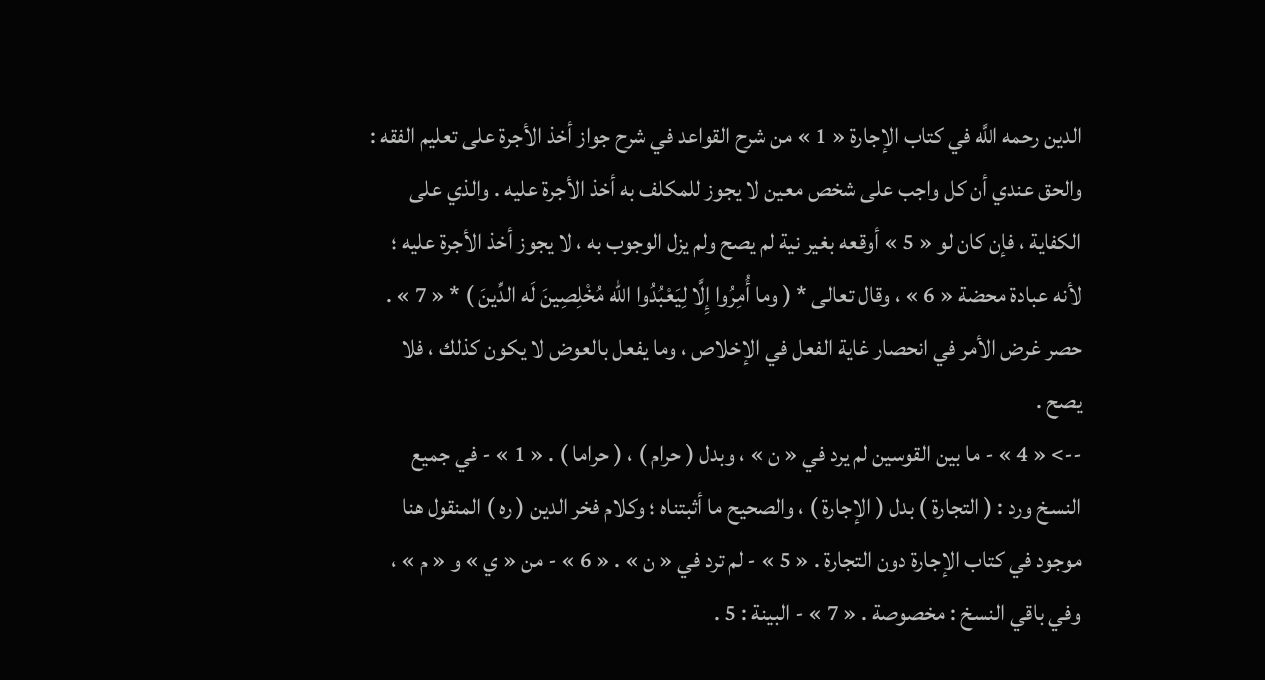الدين رحمه اللَّه في كتاب الإجارة « 1 » من شرح القواعد في شرح جواز أخذ الأجرة على تعليم الفقه : والحق عندي أن كل واجب على شخص معين لا يجوز للمكلف به أخذ الأجرة عليه . والذي على الكفاية ، فإن كان لو « 5 » أوقعه بغير نية لم يصح ولم يزل الوجوب به ، لا يجوز أخذ الأجرة عليه ؛ لأنه عبادة محضة « 6 » ، وقال تعالى * ( وما أُمِرُوا إِلَّا لِيَعْبُدُوا الله مُخْلِصِينَ لَه الدِّينَ ) * « 7 » . حصر غرض الأمر في انحصار غاية الفعل في الإخلاص ، وما يفعل بالعوض لا يكون كذلك ، فلا يصح .
--> « 4 » - ما بين القوسين لم يرد في « ن » ، وبدل ( حرام ) ، ( حراما ) . « 1 » - في جميع النسخ ورد : ( التجارة ) بدل ( الإجارة ) ، والصحيح ما أثبتناه ؛ وكلام فخر الدين ( ره ) المنقول هنا موجود في كتاب الإجارة دون التجارة . « 5 » - لم ترد في « ن » . « 6 » - من « ي » و « م » ، وفي باقي النسخ : مخصوصة . « 7 » - البينة : 5 .